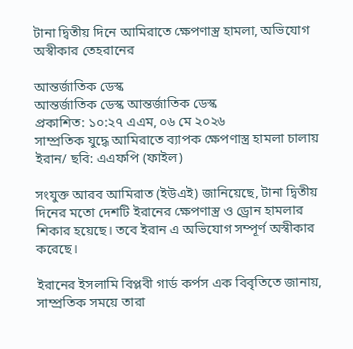টানা দ্বিতীয় দিনে আমিরাতে ক্ষেপণাস্ত্র হামলা, অভিযোগ অস্বীকার তেহরানের

আন্তর্জাতিক ডেস্ক
আন্তর্জাতিক ডেস্ক আন্তর্জাতিক ডেস্ক
প্রকাশিত: ১০:২৭ এএম, ০৬ মে ২০২৬
সাম্প্রতিক যুদ্ধে আমিরাতে ব্যাপক ক্ষেপণাস্ত্র হামলা চালায় ইরান/ ছবি: এএফপি (ফাইল)

সংযুক্ত আরব আমিরাত (ইউএই) জানিয়েছে, টানা দ্বিতীয় দিনের মতো দেশটি ইরানের ক্ষেপণাস্ত্র ও ড্রোন হামলার শিকার হয়েছে। তবে ইরান এ অভিযোগ সম্পূর্ণ অস্বীকার করেছে।

ইরানের ইসলামি বিপ্লবী গার্ড কর্পস এক বিবৃতিতে জানায়, সাম্প্রতিক সময়ে তারা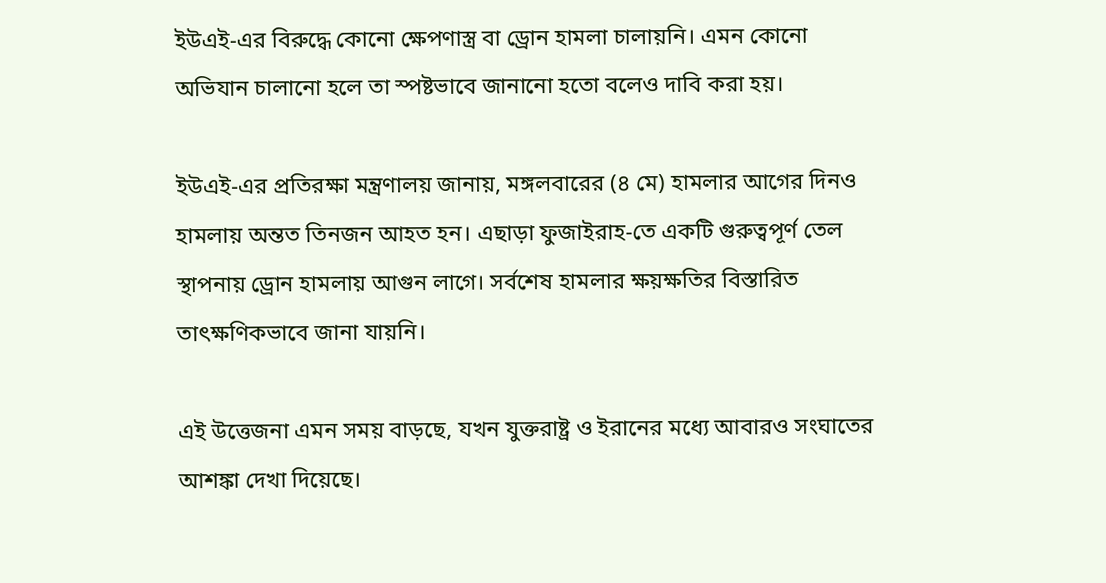ইউএই-এর বিরুদ্ধে কোনো ক্ষেপণাস্ত্র বা ড্রোন হামলা চালায়নি। এমন কোনো অভিযান চালানো হলে তা স্পষ্টভাবে জানানো হতো বলেও দাবি করা হয়।

ইউএই-এর প্রতিরক্ষা মন্ত্রণালয় জানায়, মঙ্গলবারের (৪ মে) হামলার আগের দিনও হামলায় অন্তত তিনজন আহত হন। এছাড়া ফুজাইরাহ-তে একটি গুরুত্বপূর্ণ তেল স্থাপনায় ড্রোন হামলায় আগুন লাগে। সর্বশেষ হামলার ক্ষয়ক্ষতির বিস্তারিত তাৎক্ষণিকভাবে জানা যায়নি।

এই উত্তেজনা এমন সময় বাড়ছে, যখন যুক্তরাষ্ট্র ও ইরানের মধ্যে আবারও সংঘাতের আশঙ্কা দেখা দিয়েছে।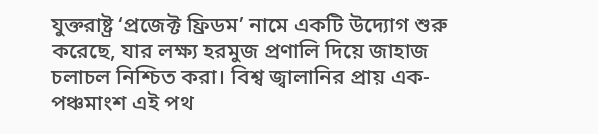যুক্তরাষ্ট্র ‘প্রজেক্ট ফ্রিডম’ নামে একটি উদ্যোগ শুরু করেছে, যার লক্ষ্য হরমুজ প্রণালি দিয়ে জাহাজ চলাচল নিশ্চিত করা। বিশ্ব জ্বালানির প্রায় এক-পঞ্চমাংশ এই পথ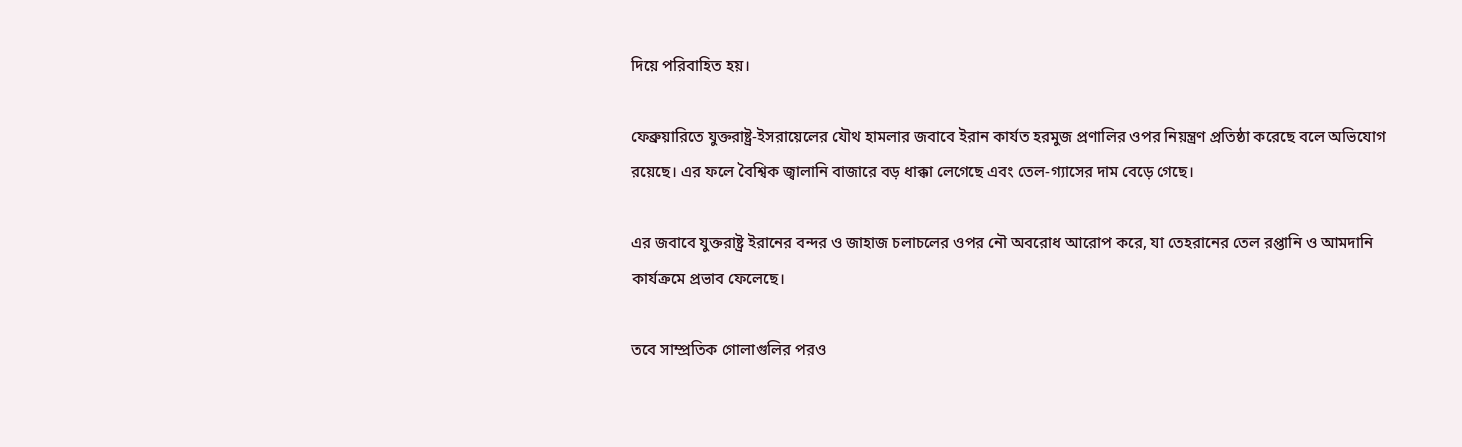দিয়ে পরিবাহিত হয়।

ফেব্রুয়ারিতে যুক্তরাষ্ট্র-ইসরায়েলের যৌথ হামলার জবাবে ইরান কার্যত হরমুজ প্রণালির ওপর নিয়ন্ত্রণ প্রতিষ্ঠা করেছে বলে অভিযোগ রয়েছে। এর ফলে বৈশ্বিক জ্বালানি বাজারে বড় ধাক্কা লেগেছে এবং তেল-গ্যাসের দাম বেড়ে গেছে।

এর জবাবে যুক্তরাষ্ট্র ইরানের বন্দর ও জাহাজ চলাচলের ওপর নৌ অবরোধ আরোপ করে, যা তেহরানের তেল রপ্তানি ও আমদানি কার্যক্রমে প্রভাব ফেলেছে।

তবে সাম্প্রতিক গোলাগুলির পরও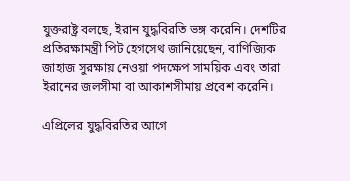যুক্তরাষ্ট্র বলছে, ইরান যুদ্ধবিরতি ভঙ্গ করেনি। দেশটির প্রতিরক্ষামন্ত্রী পিট হেগসেথ জানিয়েছেন, বাণিজ্যিক জাহাজ সুরক্ষায় নেওয়া পদক্ষেপ সাময়িক এবং তারা ইরানের জলসীমা বা আকাশসীমায় প্রবেশ করেনি।

এপ্রিলের যুদ্ধবিরতির আগে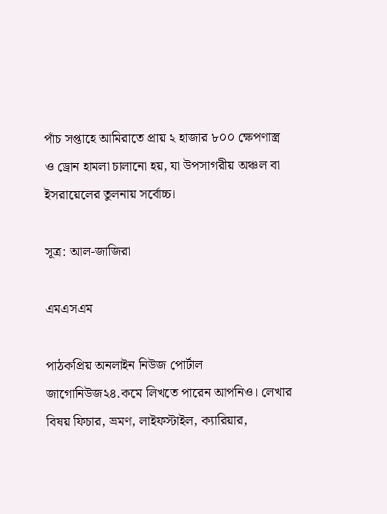পাঁচ সপ্তাহে আমিরাতে প্রায় ২ হাজার ৮০০ ক্ষেপণাস্ত্র ও ড্রোন হামলা চালানো হয়, যা উপসাগরীয় অঞ্চল বা ইসরায়েলের তুলনায় সর্বোচ্চ।

সূত্র: আল-জাজিরা

এমএসএম

পাঠকপ্রিয় অনলাইন নিউজ পোর্টাল জাগোনিউজ২৪.কমে লিখতে পারেন আপনিও। লেখার বিষয় ফিচার, ভ্রমণ, লাইফস্টাইল, ক্যারিয়ার,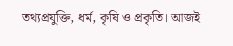তথ্যপ্রযুক্তি, ধর্ম, কৃষি ও প্রকৃতি। আজই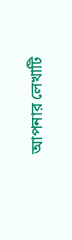আপনার লেখাটি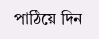পাঠিয়ে দিন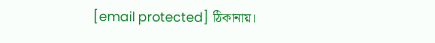[email protected] ঠিকানায়।